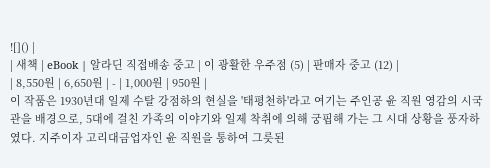![]() |
| 새책 | eBook | 알라딘 직접배송 중고 | 이 광활한 우주점 (5) | 판매자 중고 (12) |
| 8,550원 | 6,650원 | - | 1,000원 | 950원 |
이 작품은 1930년대 일제 수탈 강점하의 현실을 '태평천하'라고 여기는 주인공 윤 직원 영감의 시국관을 배경으로, 5대에 걸친 가족의 이야기와 일제 착취에 의해 궁핍해 가는 그 시대 상황을 풍자하였다. 지주이자 고리대금업자인 윤 직원을 통하여 그릇된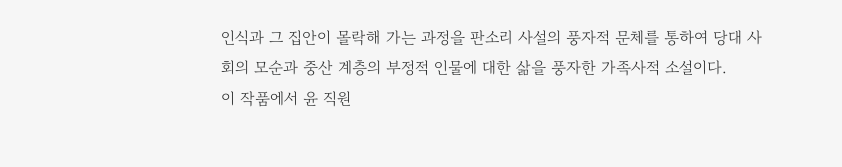인식과 그 집안이 몰락해 가는 과정을 판소리 사설의 풍자적 문체를 통하여 당대 사회의 모순과 중산 계층의 부정적 인물에 대한 삶을 풍자한 가족사적 소설이다.
이 작품에서 윤 직원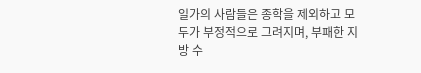일가의 사람들은 종학을 제외하고 모두가 부정적으로 그려지며, 부패한 지방 수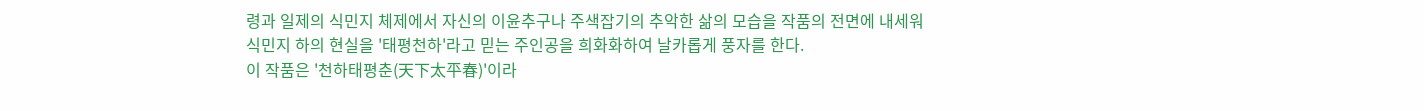령과 일제의 식민지 체제에서 자신의 이윤추구나 주색잡기의 추악한 삶의 모습을 작품의 전면에 내세워 식민지 하의 현실을 '태평천하'라고 믿는 주인공을 희화화하여 날카롭게 풍자를 한다.
이 작품은 '천하태평춘(天下太平春)'이라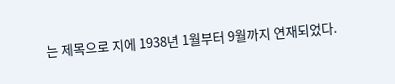는 제목으로 지에 1938년 1월부터 9월까지 연재되었다.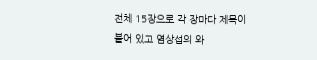전체 15장으로 각 장마다 제목이 붙어 있고 염상섭의 와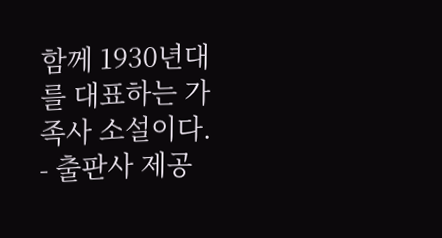함께 1930년대를 대표하는 가족사 소설이다.
- 출판사 제공